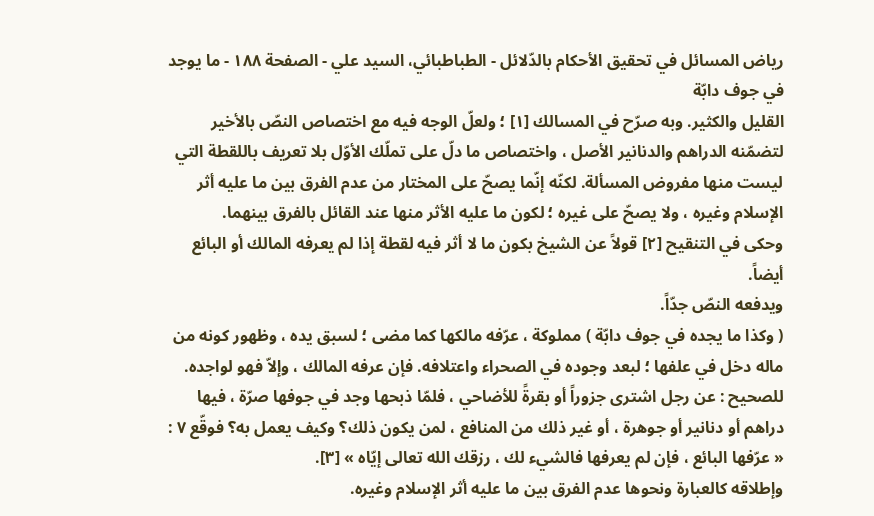رياض المسائل في تحقيق الأحكام بالدّلائل - الطباطبائي، السيد علي - الصفحة ١٨٨ - ما يوجد في جوف دابّة
القليل والكثير. وبه صرّح في المسالك [١] ؛ ولعلّ الوجه فيه مع اختصاص النصّ بالأخير لتضمّنه الدراهم والدنانير الأصل ، واختصاص ما دلّ على تملّك الأوّل بلا تعريف باللقطة التي ليست منها مفروض المسألة. لكنّه إنّما يصحّ على المختار من عدم الفرق بين ما عليه أثر الإسلام وغيره ، ولا يصحّ على غيره ؛ لكون ما عليه الأثر منها عند القائل بالفرق بينهما.
وحكى في التنقيح [٢] قولاً عن الشيخ بكون ما لا أثر فيه لقطة إذا لم يعرفه المالك أو البائع أيضاً.
ويدفعه النصّ جدّاً.
( وكذا ما يجده في جوف دابّة ) مملوكة ، عرّفه مالكها كما مضى ؛ لسبق يده ، وظهور كونه من ماله دخل في علفها ؛ لبعد وجوده في الصحراء واعتلافه. فإن عرفه المالك ، وإلاّ فهو لواجده.
للصحيح : عن رجل اشترى جزوراً أو بقرةً للأضاحي ، فلمّا ذبحها وجد في جوفها صرّة ، فيها دراهم أو دنانير أو جوهرة ، أو غير ذلك من المنافع ، لمن يكون ذلك؟ وكيف يعمل به؟ فوقّع ٧ : « عرّفها البائع ، فإن لم يعرفها فالشيء لك ، رزقك الله تعالى إيّاه » [٣].
وإطلاقه كالعبارة ونحوها عدم الفرق بين ما عليه أثر الإسلام وغيره.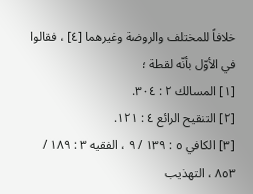خلافاً للمختلف والروضة وغيرهما [٤] ، فقالوا في الأوّل بأنّه لقطة ؛
[١] المسالك ٢ : ٣٠٤.
[٢] التنقيح الرائع ٤ : ١٢١.
[٣] الكافي ٥ : ١٣٩ / ٩ ، الفقيه ٣ : ١٨٩ / ٨٥٣ ، التهذيب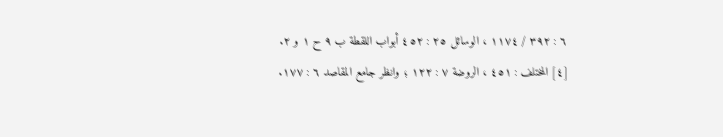٦ : ٣٩٢ / ١١٧٤ ، الوسائل ٢٥ : ٤٥٢ أبواب اللقطة ب ٩ ح ١ و ٢.
[٤] المختلف : ٤٥١ ، الروضة ٧ : ١٢٢ ؛ وانظر جامع المقاصد ٦ : ١٧٧.